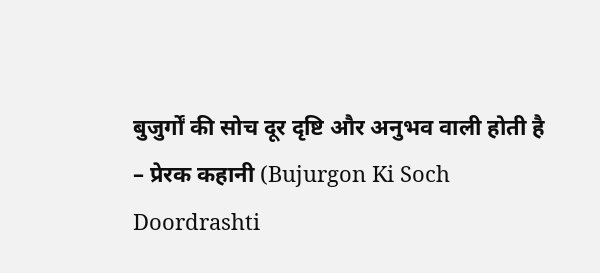बुजुर्गों की सोच दूर दृष्टि और अनुभव वाली होती है – प्रेरक कहानी (Bujurgon Ki Soch Doordrashti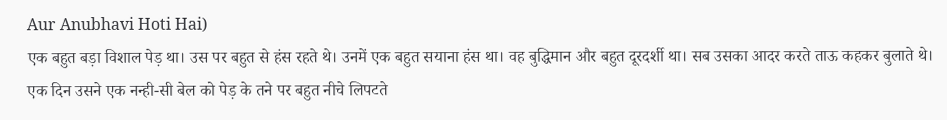Aur Anubhavi Hoti Hai)
एक बहुत बड़ा विशाल पेड़ था। उस पर बहुत से हंस रहते थे। उनमें एक बहुत सयाना हंस था। वह बुद्धिमान और बहुत दूरदर्शी था। सब उसका आदर करते ताऊ कहकर बुलाते थे। एक दिन उसने एक नन्ही-सी बेल को पेड़ के तने पर बहुत नीचे लिपटते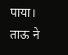पाया। ताऊ ने